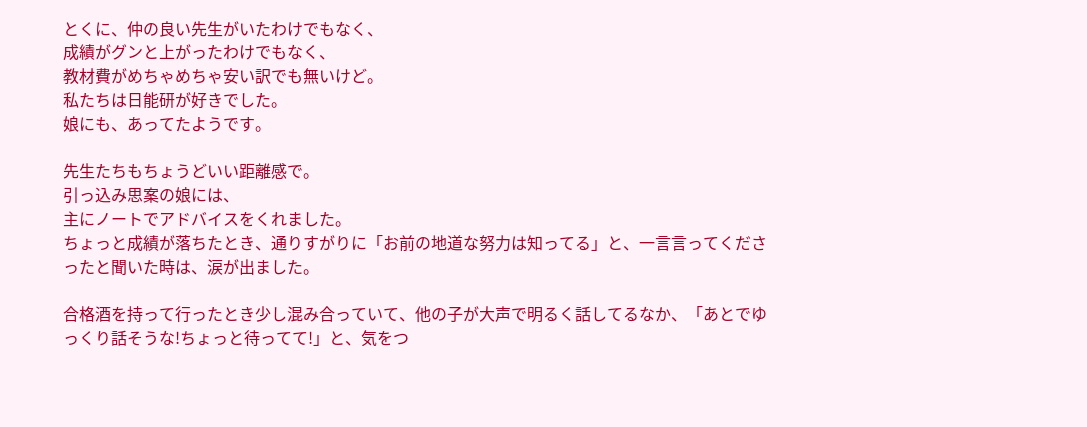とくに、仲の良い先生がいたわけでもなく、
成績がグンと上がったわけでもなく、
教材費がめちゃめちゃ安い訳でも無いけど。
私たちは日能研が好きでした。
娘にも、あってたようです。

先生たちもちょうどいい距離感で。
引っ込み思案の娘には、
主にノートでアドバイスをくれました。
ちょっと成績が落ちたとき、通りすがりに「お前の地道な努力は知ってる」と、一言言ってくださったと聞いた時は、涙が出ました。

合格酒を持って行ったとき少し混み合っていて、他の子が大声で明るく話してるなか、「あとでゆっくり話そうな!ちょっと待ってて!」と、気をつ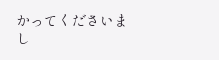かってくださいまし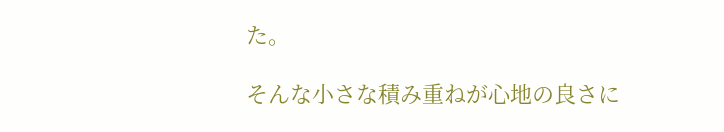た。

そんな小さな積み重ねが心地の良さに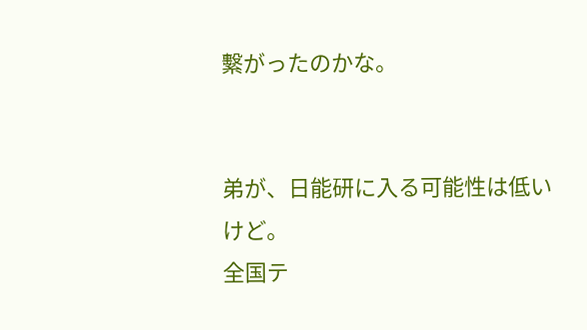繫がったのかな。


弟が、日能研に入る可能性は低いけど。
全国テ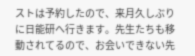ストは予約したので、来月久しぶりに日能研へ行きます。先生たちも移動されてるので、お会いできない先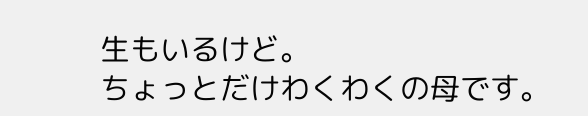生もいるけど。
ちょっとだけわくわくの母です。